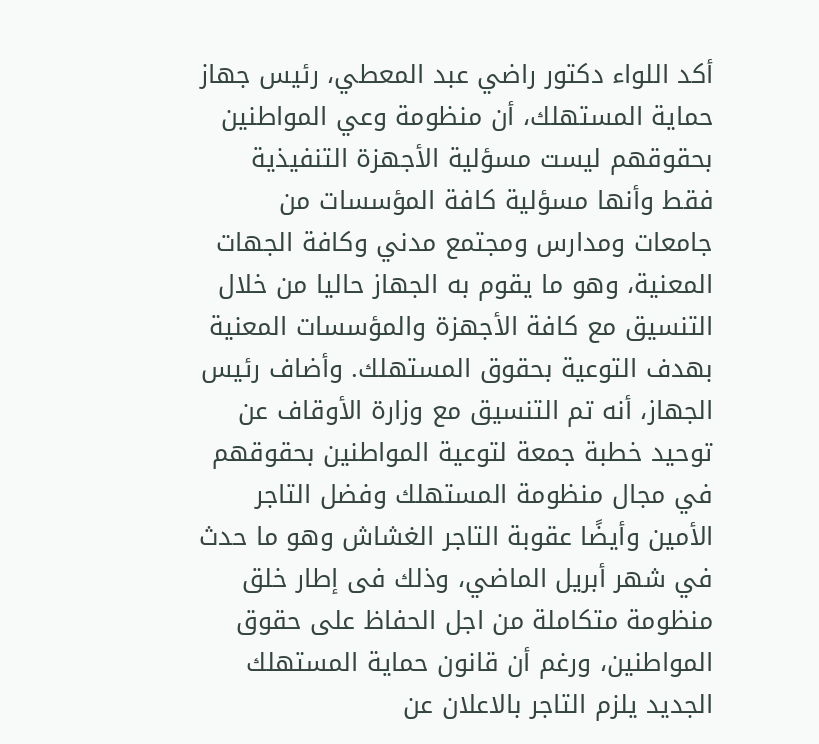أكد اللواء دكتور راضي عبد المعطي، رئيس جهاز حماية المستهلك، أن منظومة وعي المواطنين بحقوقهم ليست مسؤلية الأجهزة التنفيذية فقط وأنها مسؤلية كافة المؤسسات من جامعات ومدارس ومجتمع مدني وكافة الجهات المعنية، وهو ما يقوم به الجهاز حاليا من خلال التنسيق مع كافة الأجهزة والمؤسسات المعنية بهدف التوعية بحقوق المستهلك. وأضاف رئيس الجهاز، أنه تم التنسيق مع وزارة الأوقاف عن توحيد خطبة جمعة لتوعية المواطنين بحقوقهم في مجال منظومة المستهلك وفضل التاجر الأمين وأيضًا عقوبة التاجر الغشاش وهو ما حدث في شهر أبريل الماضي، وذلك فى إطار خلق منظومة متكاملة من اجل الحفاظ على حقوق المواطنين، ورغم أن قانون حماية المستهلك الجديد يلزم التاجر بالاعلان عن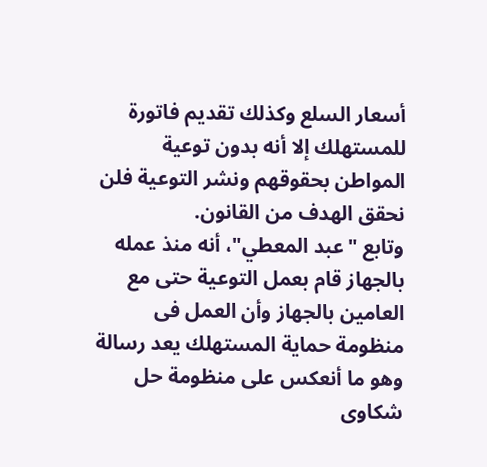أسعار السلع وكذلك تقديم فاتورة للمستهلك إلا أنه بدون توعية المواطن بحقوقهم ونشر التوعية فلن نحقق الهدف من القانون.
وتابع "عبد المعطي"، أنه منذ عمله بالجهاز قام بعمل التوعية حتى مع العامين بالجهاز وأن العمل فى منظومة حماية المستهلك يعد رسالة وهو ما أنعكس على منظومة حل شكاوى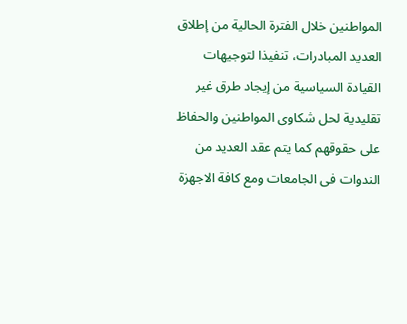المواطنين خلال الفترة الحالية من إطلاق العديد المبادرات، تنفيذا لتوجيهات القيادة السياسية من إيجاد طرق غير تقليدية لحل شكاوى المواطنين والحفاظ على حقوقهم كما يتم عقد العديد من الندوات فى الجامعات ومع كافة الاجهزة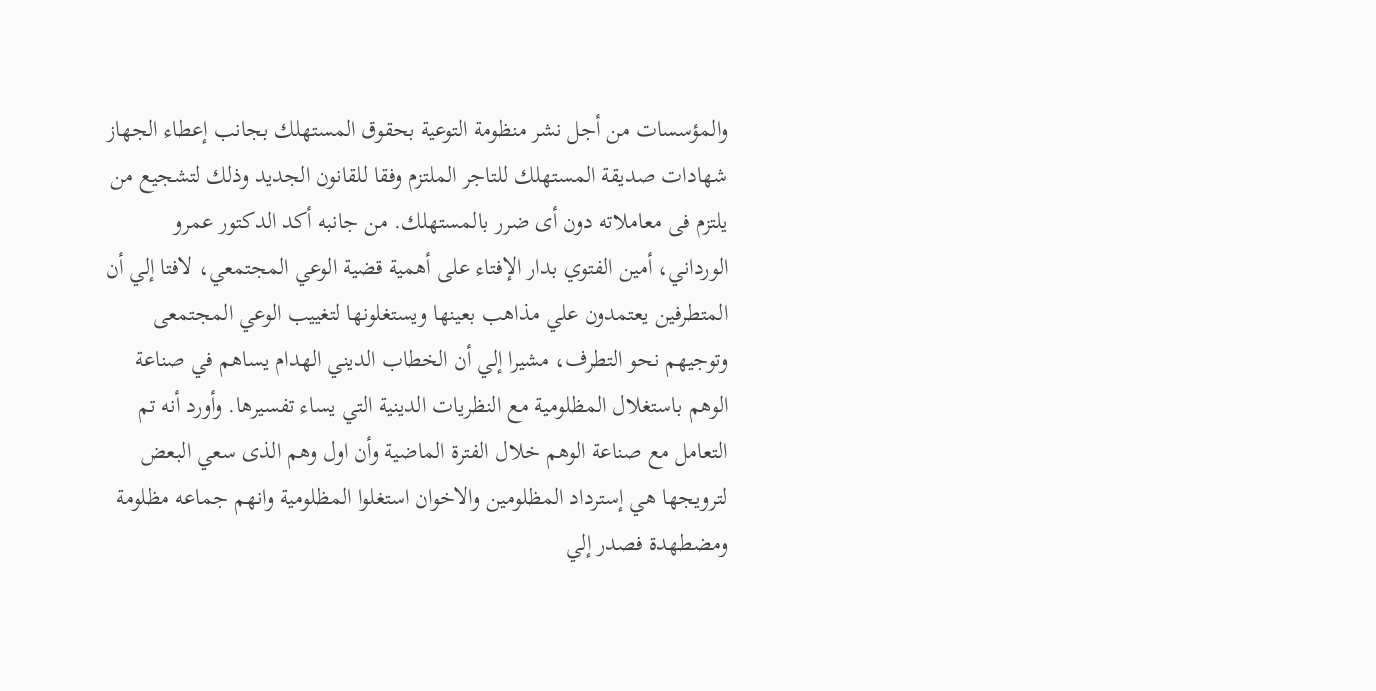والمؤسسات من أجل نشر منظومة التوعية بحقوق المستهلك بجانب إعطاء الجهاز شهادات صديقة المستهلك للتاجر الملتزم وفقا للقانون الجديد وذلك لتشجيع من يلتزم فى معاملاته دون أى ضرر بالمستهلك. من جانبه أكد الدكتور عمرو الورداني، أمين الفتوي بدار الإفتاء على أهمية قضية الوعي المجتمعي، لافتا إلي أن المتطرفين يعتمدون علي مذاهب بعينها ويستغلونها لتغييب الوعي المجتمعى وتوجيهم نحو التطرف، مشيرا إلي أن الخطاب الديني الهدام يساهم في صناعة الوهم باستغلال المظلومية مع النظريات الدينية التي يساء تفسيرها. وأورد أنه تم التعامل مع صناعة الوهم خلال الفترة الماضية وأن اول وهم الذى سعي البعض لترويجها هي إسترداد المظلومين والاخوان استغلوا المظلومية وانهم جماعه مظلومة ومضطهدة فصدر إلي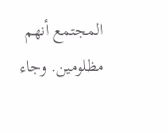المجتمع أنهم مظلومين. وجاء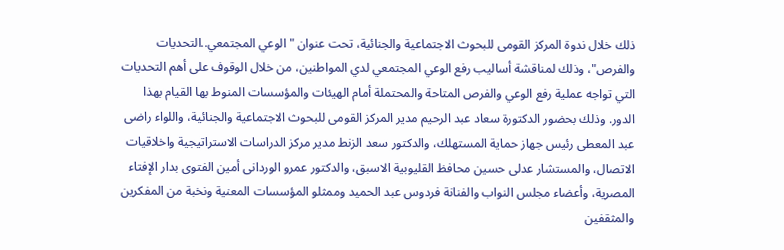ذلك خلال ندوة المركز القومى للبحوث الاجتماعية والجنائية، تحت عنوان "الوعي المجتمعي..التحديات والفرص"، وذلك لمناقشة أساليب رفع الوعي المجتمعي لدي المواطنين، من خلال الوقوف على أهم التحديات التي تواجه عملية رفع الوعي والفرص المتاحة والمحتملة أمام الهيئات والمؤسسات المنوط بها القيام بهذا الدور. وذلك بحضور الدكتورة سعاد عبد الرحيم مدير المركز القومى للبحوث الاجتماعية والجنائية، واللواء راضى عبد المعطى رئيس جهاز حماية المستهلك، والدكتور سعد الزنط مدير مركز الدراسات الاستراتيجية واخلاقيات الاتصال، والمستشار عدلى حسين محافظ القليوبية الاسبق، والدكتور عمرو الوردانى أمين الفتوى بدار الإفتاء المصرية، وأعضاء مجلس النواب والفنانة فردوس عبد الحميد وممثلو المؤسسات المعنية ونخبة من المفكرين والمثقفين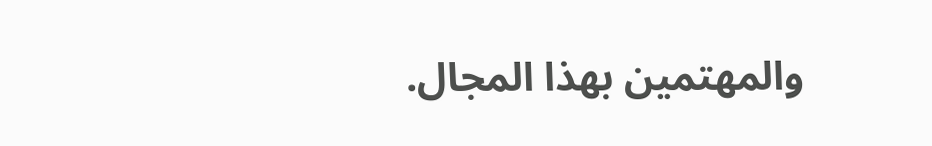والمهتمين بهذا المجال.